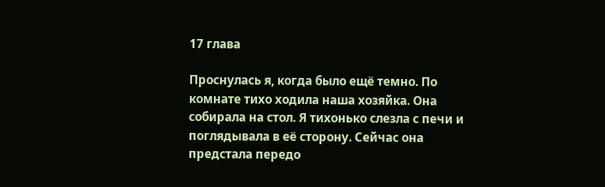17 глава

Проснулась я, когда было ещё темно. По комнате тихо ходила наша хозяйка. Она собирала на стол. Я тихонько слезла с печи и поглядывала в её сторону. Сейчас она предстала передо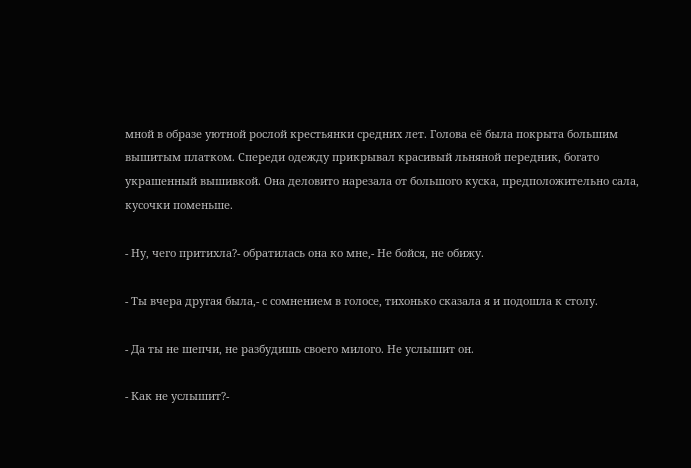мной в образе уютной рослой крестьянки средних лет. Голова её была покрыта большим вышитым платком. Спереди одежду прикрывал красивый льняной передник, богато украшенный вышивкой. Она деловито нарезала от большого куска, предположительно сала, кусочки поменьше.

- Ну, чего притихла?- обратилась она ко мне,- Не бойся, не обижу.

- Ты вчера другая была,- с сомнением в голосе, тихонько сказала я и подошла к столу.

- Да ты не шепчи, не разбудишь своего милого. Не услышит он.

- Как не услышит?-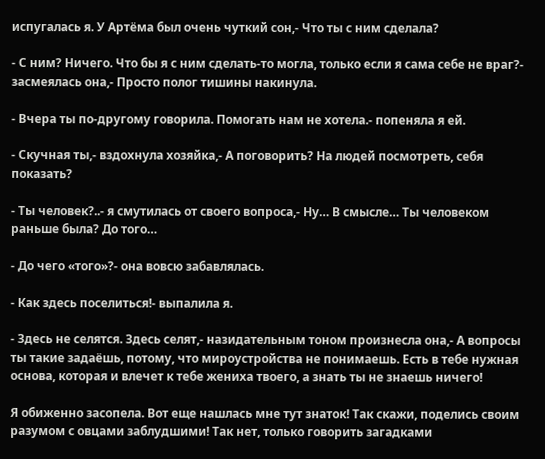испугалась я. У Артёма был очень чуткий сон,- Что ты с ним сделала?

- С ним? Ничего. Что бы я с ним сделать-то могла, только если я сама себе не враг?- засмеялась она,- Просто полог тишины накинула.

- Вчера ты по-другому говорила. Помогать нам не хотела.- попеняла я ей.

- Скучная ты,- вздохнула хозяйка,- А поговорить? На людей посмотреть, себя показать?

- Ты человек?..- я смутилась от своего вопроса,- Ну… В смысле… Ты человеком раньше была? До того…

- До чего «того»?- она вовсю забавлялась.

- Как здесь поселиться!- выпалила я.

- Здесь не селятся. Здесь селят,- назидательным тоном произнесла она,- А вопросы ты такие задаёшь, потому, что мироустройства не понимаешь. Есть в тебе нужная основа, которая и влечет к тебе жениха твоего, а знать ты не знаешь ничего!

Я обиженно засопела. Вот еще нашлась мне тут знаток! Так скажи, поделись своим разумом с овцами заблудшими! Так нет, только говорить загадками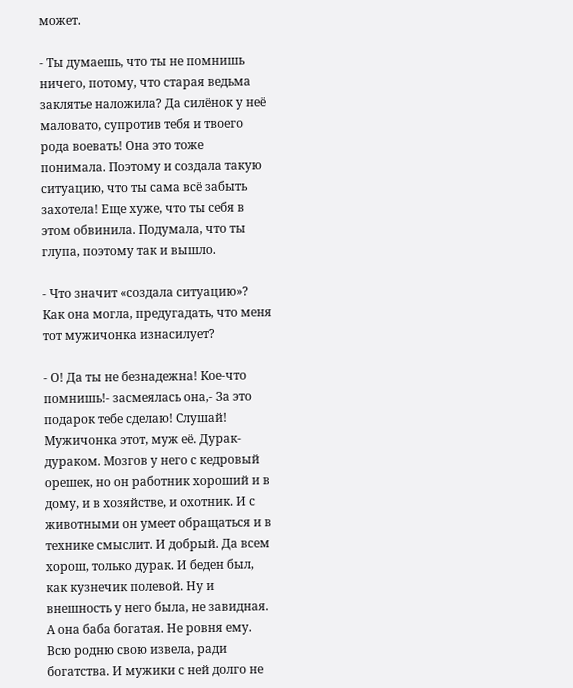может.

- Ты думаешь, что ты не помнишь ничего, потому, что старая ведьма заклятье наложила? Да силёнок у неё маловато, супротив тебя и твоего рода воевать! Она это тоже понимала. Поэтому и создала такую ситуацию, что ты сама всё забыть захотела! Еще хуже, что ты себя в этом обвинила. Подумала, что ты глупа, поэтому так и вышло.

- Что значит «создала ситуацию»? Как она могла, предугадать, что меня тот мужичонка изнасилует?

- О! Да ты не безнадежна! Кое-что помнишь!- засмеялась она,- За это подарок тебе сделаю! Слушай! Мужичонка этот, муж её. Дурак-дураком. Мозгов у него с кедровый орешек, но он работник хороший и в дому, и в хозяйстве, и охотник. И с животными он умеет обращаться и в технике смыслит. И добрый. Да всем хорош, только дурак. И беден был, как кузнечик полевой. Ну и внешность у него была, не завидная. А она баба богатая. Не ровня ему. Всю родню свою извела, ради богатства. И мужики с ней долго не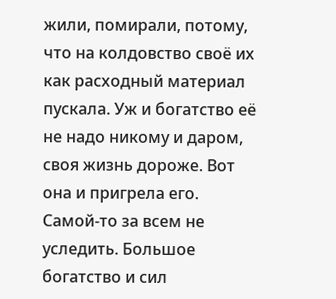жили, помирали, потому, что на колдовство своё их как расходный материал пускала. Уж и богатство её не надо никому и даром, своя жизнь дороже. Вот она и пригрела его. Самой-то за всем не уследить. Большое богатство и сил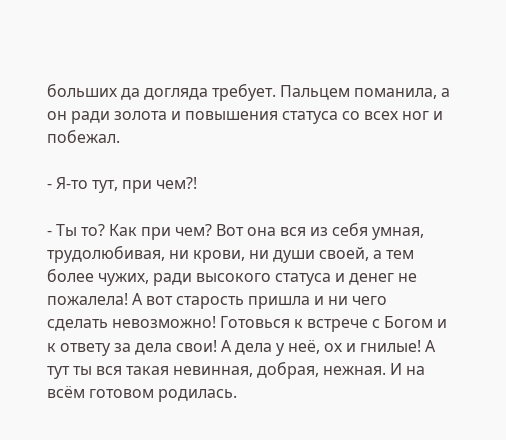больших да догляда требует. Пальцем поманила, а он ради золота и повышения статуса со всех ног и побежал.

- Я-то тут, при чем?!

- Ты то? Как при чем? Вот она вся из себя умная, трудолюбивая, ни крови, ни души своей, а тем более чужих, ради высокого статуса и денег не пожалела! А вот старость пришла и ни чего сделать невозможно! Готовься к встрече с Богом и к ответу за дела свои! А дела у неё, ох и гнилые! А тут ты вся такая невинная, добрая, нежная. И на всём готовом родилась.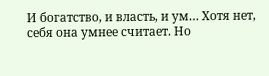И богатство, и власть, и ум… Хотя нет, себя она умнее считает. Но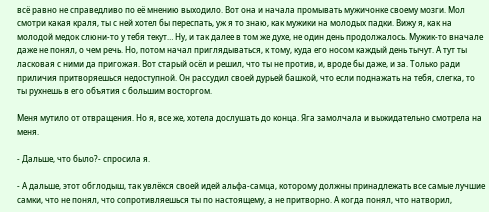всё равно не справедливо по её мнению выходило. Вот она и начала промывать мужичонке своему мозги. Мол смотри какая краля, ты с ней хотел бы переспать, уж я то знаю, как мужики на молодых падки. Вижу я, как на молодой медок слюни-то у тебя текут… Ну, и так далее в том же духе, не один день продолжалось. Мужик-то вначале даже не понял, о чем речь. Но, потом начал приглядываться, к тому, куда его носом каждый день тычут. А тут ты ласковая с ними да пригожая. Вот старый осёл и решил, что ты не против, и, вроде бы даже, и за. Только ради приличия притворяешься недоступной. Он рассудил своей дурьей башкой, что если поднажать на тебя, слегка, то ты рухнешь в его объятия с большим восторгом.

Меня мутило от отвращения. Но я, все же, хотела дослушать до конца. Яга замолчала и выжидательно смотрела на меня.

- Дальше, что было?- спросила я.

- А дальше, этот обглодыш, так увлёкся своей идей альфа-самца, которому должны принадлежать все самые лучшие самки, что не понял, что сопротивляешься ты по настоящему, а не притворно. А когда понял, что натворил,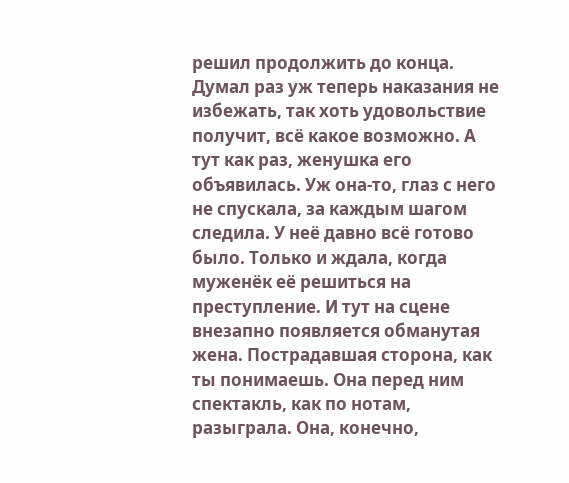решил продолжить до конца. Думал раз уж теперь наказания не избежать, так хоть удовольствие получит, всё какое возможно. А тут как раз, женушка его объявилась. Уж она-то, глаз с него не спускала, за каждым шагом следила. У неё давно всё готово было. Только и ждала, когда муженёк её решиться на преступление. И тут на сцене внезапно появляется обманутая жена. Пострадавшая сторона, как ты понимаешь. Она перед ним спектакль, как по нотам, разыграла. Она, конечно,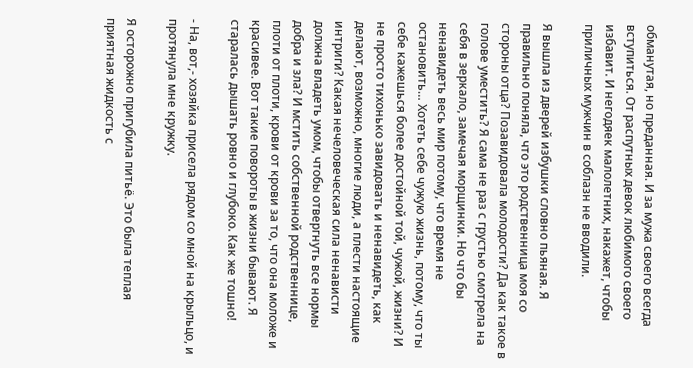обманутая, но преданная. И за мужа своего всегда вступиться. От распутных девок любимого своего избавит. И негодяек малолетних, накажет, чтобы приличных мужчин в соблазн не вводили.

Я вышла из дверей избушки словно пьяная. Я правильно поняла, что это родственница моя со стороны отца? Позавидовала молодости? Да как такое в голове уместить? Я сама не раз с грустью смотрела на себя в зеркало, замечая морщинки. Но что бы ненавидеть весь мир потому, что время не остановить… Хотеть себе чужую жизнь, потому, что ты себе кажешься более достойной той, чужой, жизни? И не просто тихонько завидовать и ненавидеть, как делают, возможно, многие люди, а плести настоящие интриги? Какая нечеловеческая сила ненависти должна владеть умом, чтобы отвергнуть все нормы добра и зла? И мстить собственной родственнице, плоти от плоти, крови от крови за то, что она моложе и красивее. Вот такие повороты в жизни бывают. Я старалась дышать ровно и глубоко. Как же тошно!

- На, вот,- хозяйка присела рядом со мной на крыльцо, и протянула мне кружку.

Я осторожно пригубила питьё. Это была теплая приятная жидкость с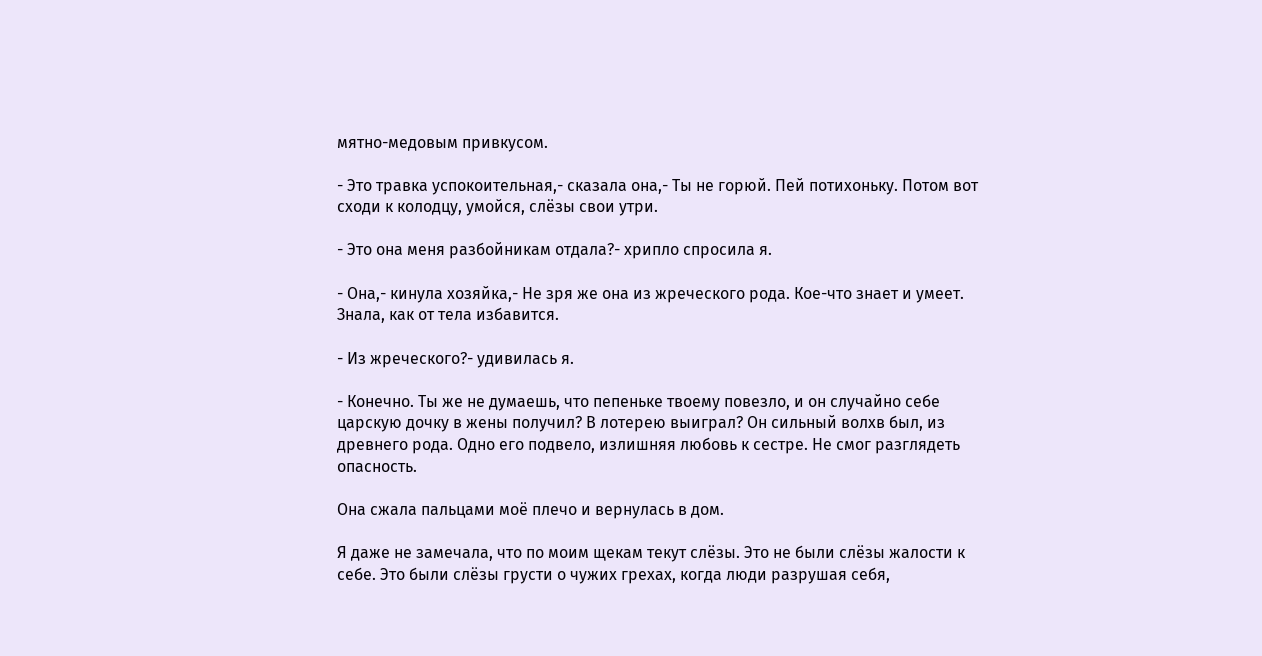мятно-медовым привкусом.

- Это травка успокоительная,- сказала она,- Ты не горюй. Пей потихоньку. Потом вот сходи к колодцу, умойся, слёзы свои утри.

- Это она меня разбойникам отдала?- хрипло спросила я.

- Она,- кинула хозяйка,- Не зря же она из жреческого рода. Кое-что знает и умеет. Знала, как от тела избавится.

- Из жреческого?- удивилась я.

- Конечно. Ты же не думаешь, что пепеньке твоему повезло, и он случайно себе царскую дочку в жены получил? В лотерею выиграл? Он сильный волхв был, из древнего рода. Одно его подвело, излишняя любовь к сестре. Не смог разглядеть опасность.

Она сжала пальцами моё плечо и вернулась в дом.

Я даже не замечала, что по моим щекам текут слёзы. Это не были слёзы жалости к себе. Это были слёзы грусти о чужих грехах, когда люди разрушая себя,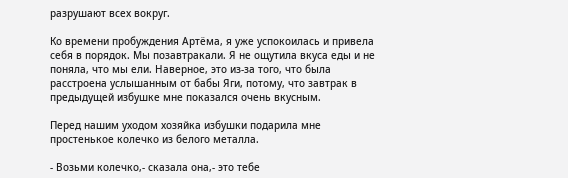разрушают всех вокруг.

Ко времени пробуждения Артёма, я уже успокоилась и привела себя в порядок. Мы позавтракали. Я не ощутила вкуса еды и не поняла, что мы ели. Наверное, это из-за того, что была расстроена услышанным от бабы Яги, потому, что завтрак в предыдущей избушке мне показался очень вкусным.

Перед нашим уходом хозяйка избушки подарила мне простенькое колечко из белого металла.

- Возьми колечко,- сказала она,- это тебе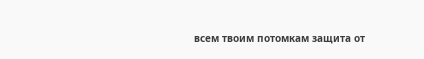всем твоим потомкам защита от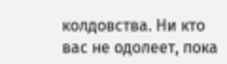колдовства. Ни кто вас не одолеет, пока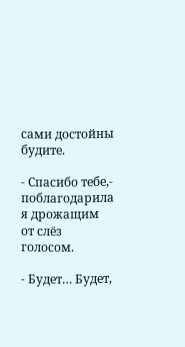сами достойны будите.

- Спасибо тебе,- поблагодарила я дрожащим от слёз голосом.

- Будет… Будет,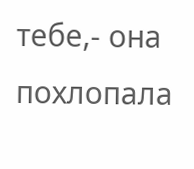тебе,- она похлопала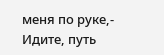меня по руке,- Идите, путь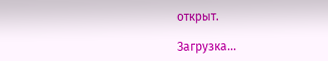открыт.

Загрузка...